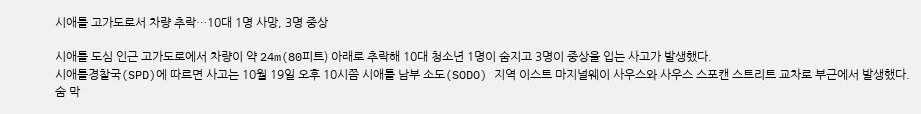시애틀 고가도로서 차량 추락…10대 1명 사망, 3명 중상

시애틀 도심 인근 고가도로에서 차량이 약 24m(80피트) 아래로 추락해 10대 청소년 1명이 숨지고 3명이 중상을 입는 사고가 발생했다.
시애틀경찰국(SPD)에 따르면 사고는 10월 19일 오후 10시쯤 시애틀 남부 소도(SODO) 지역 이스트 마지널웨이 사우스와 사우스 스포캔 스트리트 교차로 부근에서 발생했다.
숨 막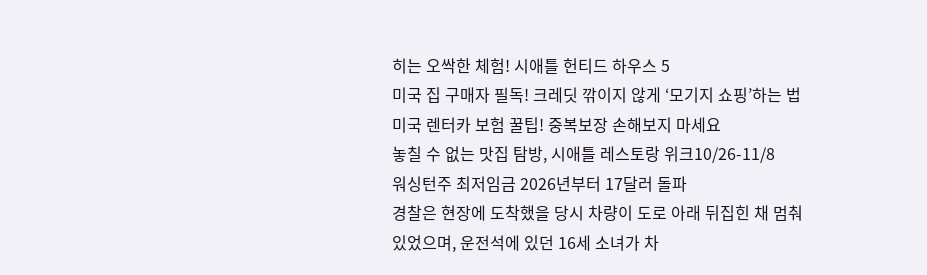히는 오싹한 체험! 시애틀 헌티드 하우스 5
미국 집 구매자 필독! 크레딧 깎이지 않게 ‘모기지 쇼핑’하는 법
미국 렌터카 보험 꿀팁! 중복보장 손해보지 마세요
놓칠 수 없는 맛집 탐방, 시애틀 레스토랑 위크10/26-11/8
워싱턴주 최저임금 2026년부터 17달러 돌파
경찰은 현장에 도착했을 당시 차량이 도로 아래 뒤집힌 채 멈춰 있었으며, 운전석에 있던 16세 소녀가 차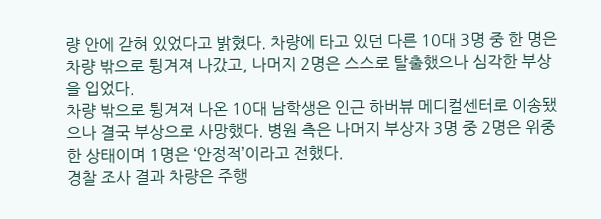량 안에 갇혀 있었다고 밝혔다. 차량에 타고 있던 다른 10대 3명 중 한 명은 차량 밖으로 튕겨져 나갔고, 나머지 2명은 스스로 탈출했으나 심각한 부상을 입었다.
차량 밖으로 튕겨져 나온 10대 남학생은 인근 하버뷰 메디컬센터로 이송됐으나 결국 부상으로 사망했다. 병원 측은 나머지 부상자 3명 중 2명은 위중한 상태이며 1명은 ‘안정적’이라고 전했다.
경찰 조사 결과 차량은 주행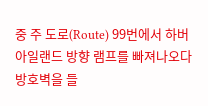중 주 도로(Route) 99번에서 하버아일랜드 방향 램프를 빠져나오다 방호벽을 들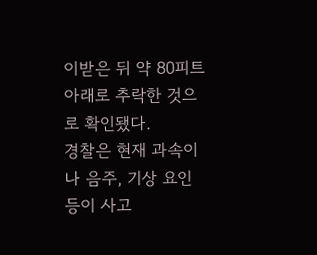이받은 뒤 약 80피트 아래로 추락한 것으로 확인됐다.
경찰은 현재 과속이나 음주, 기상 요인 등이 사고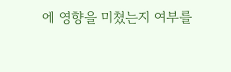에 영향을 미쳤는지 여부를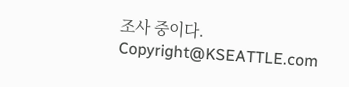조사 중이다.
Copyright@KSEATTLE.com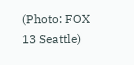(Photo: FOX 13 Seattle)